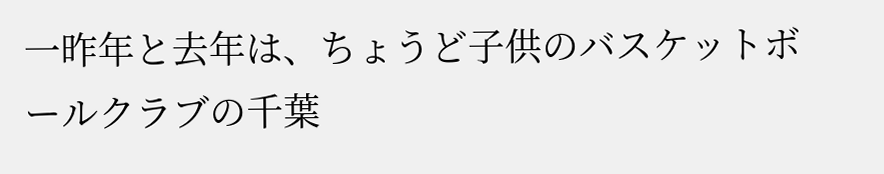一昨年と去年は、ちょうど子供のバスケットボールクラブの千葉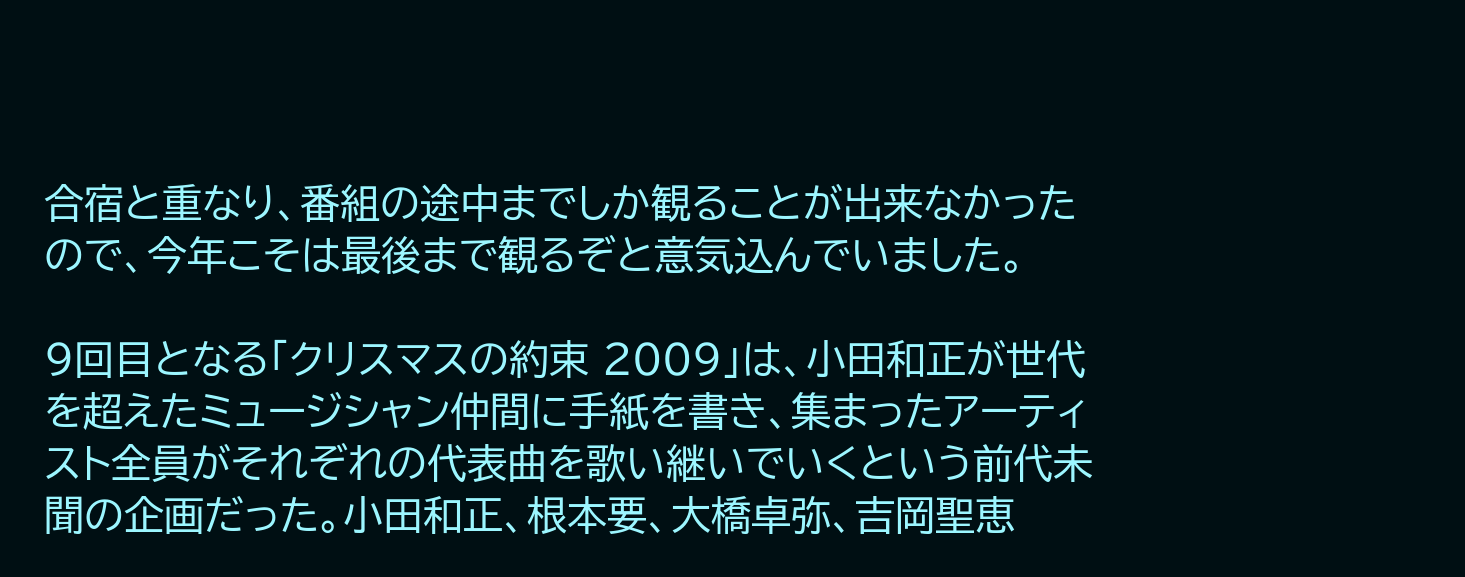合宿と重なり、番組の途中までしか観ることが出来なかったので、今年こそは最後まで観るぞと意気込んでいました。

9回目となる「クリスマスの約束 2009」は、小田和正が世代を超えたミュージシャン仲間に手紙を書き、集まったアーティスト全員がそれぞれの代表曲を歌い継いでいくという前代未聞の企画だった。小田和正、根本要、大橋卓弥、吉岡聖恵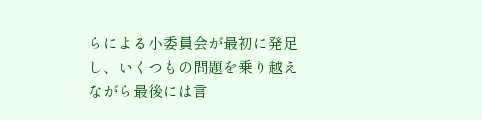らによる小委員会が最初に発足し、いくつもの問題を乗り越えながら最後には言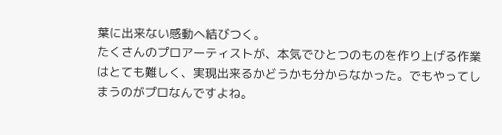葉に出来ない感動へ結びつく。
たくさんのプロアーティストが、本気でひとつのものを作り上げる作業はとても難しく、実現出来るかどうかも分からなかった。でもやってしまうのがプロなんですよね。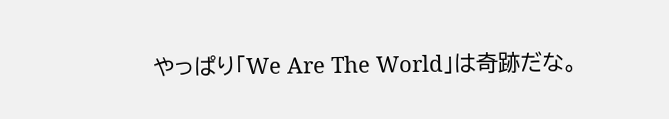やっぱり「We Are The World」は奇跡だな。